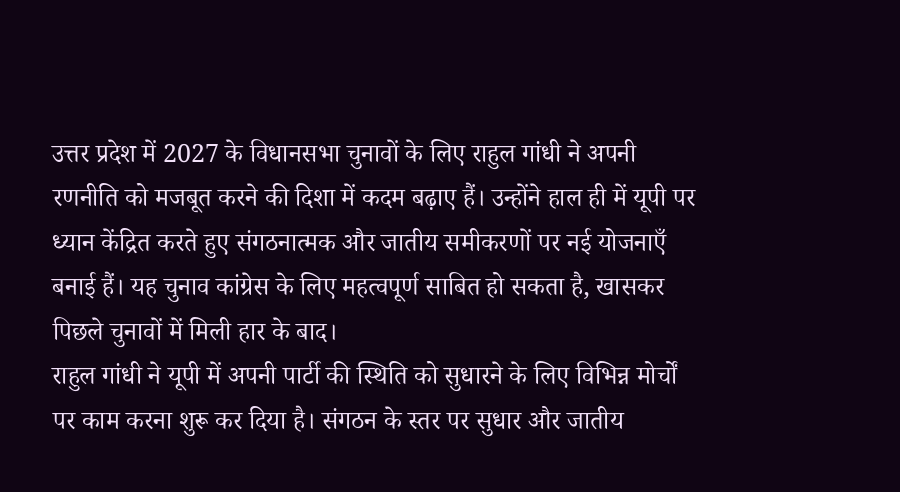उत्तर प्रदेश में 2027 के विधानसभा चुनावों के लिए राहुल गांधी ने अपनी रणनीति को मजबूत करने की दिशा में कदम बढ़ाए हैं। उन्होंने हाल ही में यूपी पर ध्यान केंद्रित करते हुए संगठनात्मक और जातीय समीकरणों पर नई योजनाएँ बनाई हैं। यह चुनाव कांग्रेस के लिए महत्वपूर्ण साबित हो सकता है, खासकर पिछले चुनावों में मिली हार के बाद।
राहुल गांधी ने यूपी में अपनी पार्टी की स्थिति को सुधारने के लिए विभिन्न मोर्चों पर काम करना शुरू कर दिया है। संगठन के स्तर पर सुधार और जातीय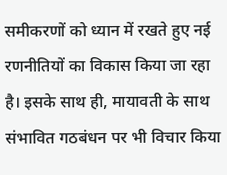समीकरणों को ध्यान में रखते हुए नई रणनीतियों का विकास किया जा रहा है। इसके साथ ही, मायावती के साथ संभावित गठबंधन पर भी विचार किया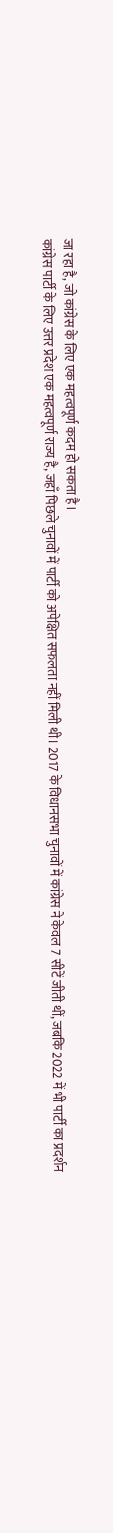जा रहा है, जो कांग्रेस के लिए एक महत्वपूर्ण कदम हो सकता है।
कांग्रेस पार्टी के लिए उत्तर प्रदेश एक महत्वपूर्ण राज्य है, जहाँ पिछले चुनावों में पार्टी को अपेक्षित सफलता नहीं मिली थी। 2017 के विधानसभा चुनावों में कांग्रेस ने केवल 7 सीटें जीती थीं, जबकि 2022 में भी पार्टी का प्रदर्शन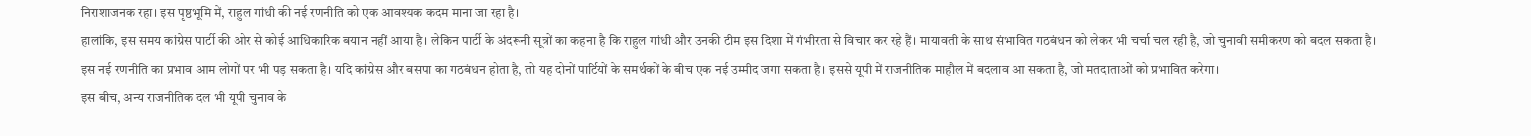निराशाजनक रहा। इस पृष्ठभूमि में, राहुल गांधी की नई रणनीति को एक आवश्यक कदम माना जा रहा है।
हालांकि, इस समय कांग्रेस पार्टी की ओर से कोई आधिकारिक बयान नहीं आया है। लेकिन पार्टी के अंदरूनी सूत्रों का कहना है कि राहुल गांधी और उनकी टीम इस दिशा में गंभीरता से विचार कर रहे हैं। मायावती के साथ संभावित गठबंधन को लेकर भी चर्चा चल रही है, जो चुनावी समीकरण को बदल सकता है।
इस नई रणनीति का प्रभाव आम लोगों पर भी पड़ सकता है। यदि कांग्रेस और बसपा का गठबंधन होता है, तो यह दोनों पार्टियों के समर्थकों के बीच एक नई उम्मीद जगा सकता है। इससे यूपी में राजनीतिक माहौल में बदलाव आ सकता है, जो मतदाताओं को प्रभावित करेगा।
इस बीच, अन्य राजनीतिक दल भी यूपी चुनाव के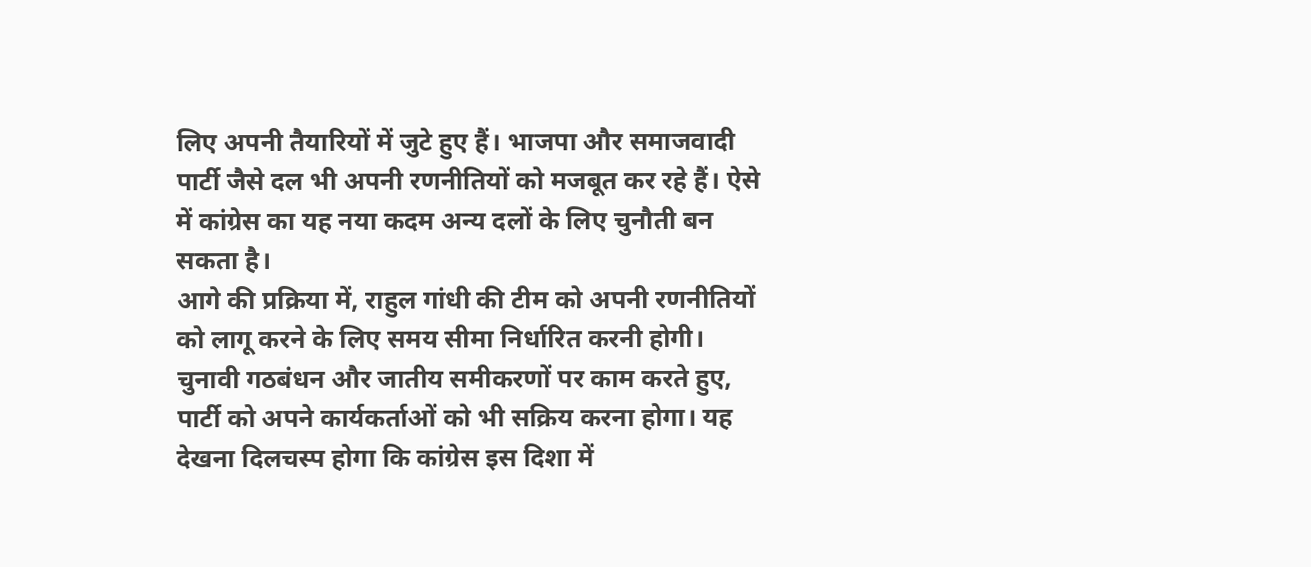लिए अपनी तैयारियों में जुटे हुए हैं। भाजपा और समाजवादी पार्टी जैसे दल भी अपनी रणनीतियों को मजबूत कर रहे हैं। ऐसे में कांग्रेस का यह नया कदम अन्य दलों के लिए चुनौती बन सकता है।
आगे की प्रक्रिया में, राहुल गांधी की टीम को अपनी रणनीतियों को लागू करने के लिए समय सीमा निर्धारित करनी होगी। चुनावी गठबंधन और जातीय समीकरणों पर काम करते हुए, पार्टी को अपने कार्यकर्ताओं को भी सक्रिय करना होगा। यह देखना दिलचस्प होगा कि कांग्रेस इस दिशा में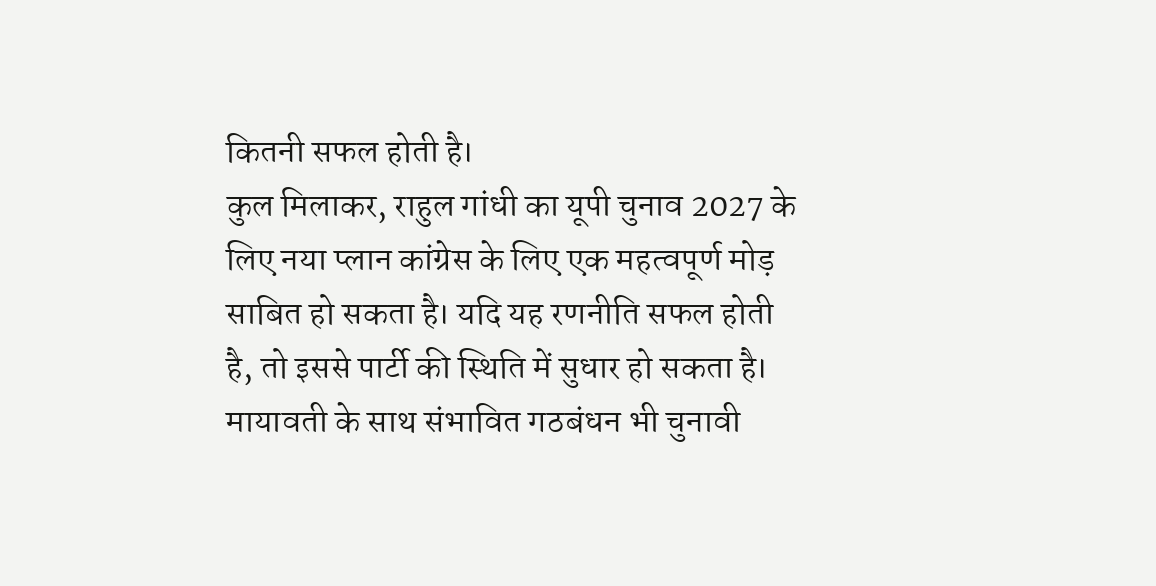कितनी सफल होती है।
कुल मिलाकर, राहुल गांधी का यूपी चुनाव 2027 के लिए नया प्लान कांग्रेस के लिए एक महत्वपूर्ण मोड़ साबित हो सकता है। यदि यह रणनीति सफल होती है, तो इससे पार्टी की स्थिति में सुधार हो सकता है। मायावती के साथ संभावित गठबंधन भी चुनावी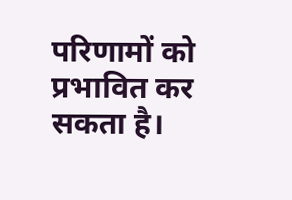परिणामों को प्रभावित कर सकता है।